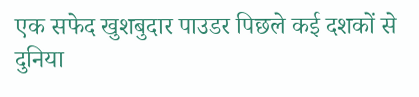एक सफेद खुशबुदार पाउडर पिछले कई दशकों से दुनिया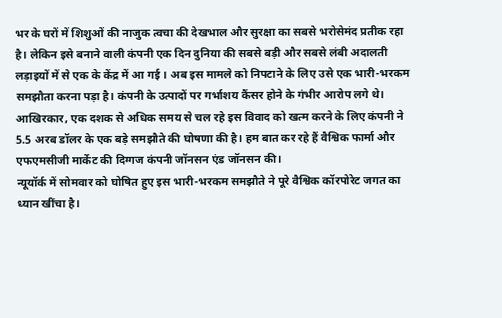भर के घरों में शिशुओं की नाजुक त्वचा की देखभाल और सुरक्षा का सबसे भरोसेमंद प्रतीक रहा है। लेकिन इसे बनाने वाली कंपनी एक दिन दुनिया की सबसे बड़ी और सबसे लंबी अदालती लड़ाइयों में से एक के केंद्र में आ गई । अब इस मामले को निपटाने के लिए उसे एक भारी-भरकम समझौता करना पड़ा है। कंपनी के उत्पादों पर गर्भाशय कैंसर होने के गंभीर आरोप लगे थे। आखिरकार, एक दशक से अधिक समय से चल रहे इस विवाद को खत्म करने के लिए कंपनी ने 5.5 अरब डॉलर के एक बड़े समझौते की घोषणा की है। हम बात कर रहे हैं वैश्विक फार्मा और एफएमसीजी मार्केट की दिग्गज कंपनी जॉनसन एंड जॉनसन की।
न्यूयॉर्क में सोमवार को घोषित हुए इस भारी-भरकम समझौते ने पूरे वैश्विक कॉरपोरेट जगत का ध्यान खींचा है।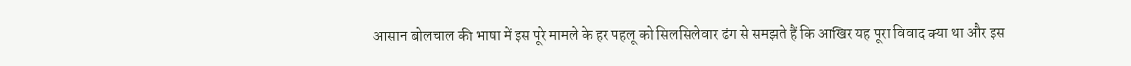आसान बोलचाल की भाषा में इस पूरे मामले के हर पहलू को सिलसिलेवार ढंग से समझते हैं कि आखिर यह पूरा विवाद क्या था और इस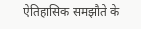ऐतिहासिक समझौते के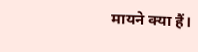मायने क्या हैं।